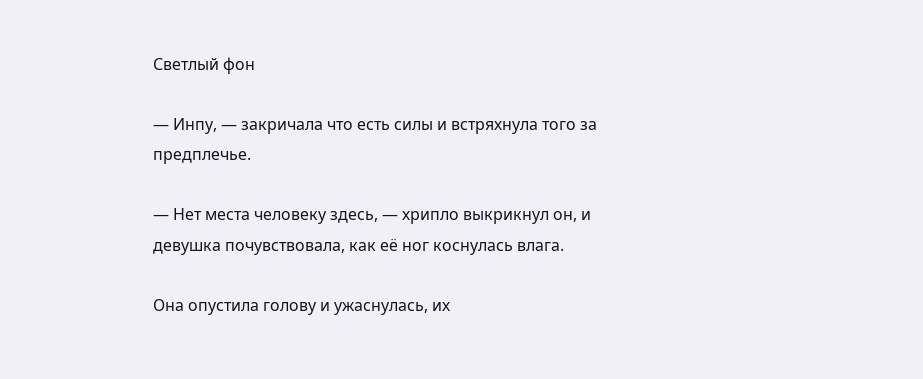Светлый фон

— Инпу, — закричала что есть силы и встряхнула того за предплечье.

— Нет места человеку здесь, — хрипло выкрикнул он, и девушка почувствовала, как её ног коснулась влага.

Она опустила голову и ужаснулась, их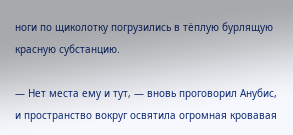ноги по щиколотку погрузились в тёплую бурлящую красную субстанцию.

— Нет места ему и тут, — вновь проговорил Анубис, и пространство вокруг освятила огромная кровавая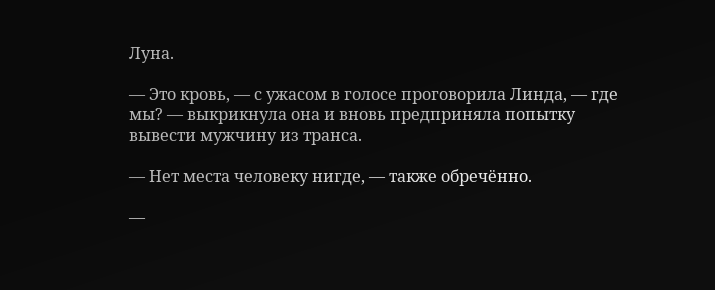Луна.

— Это кровь, — с ужасом в голосе проговорила Линда, — где мы? — выкрикнула она и вновь предприняла попытку вывести мужчину из транса.

— Нет места человеку нигде, — также обречённо.

—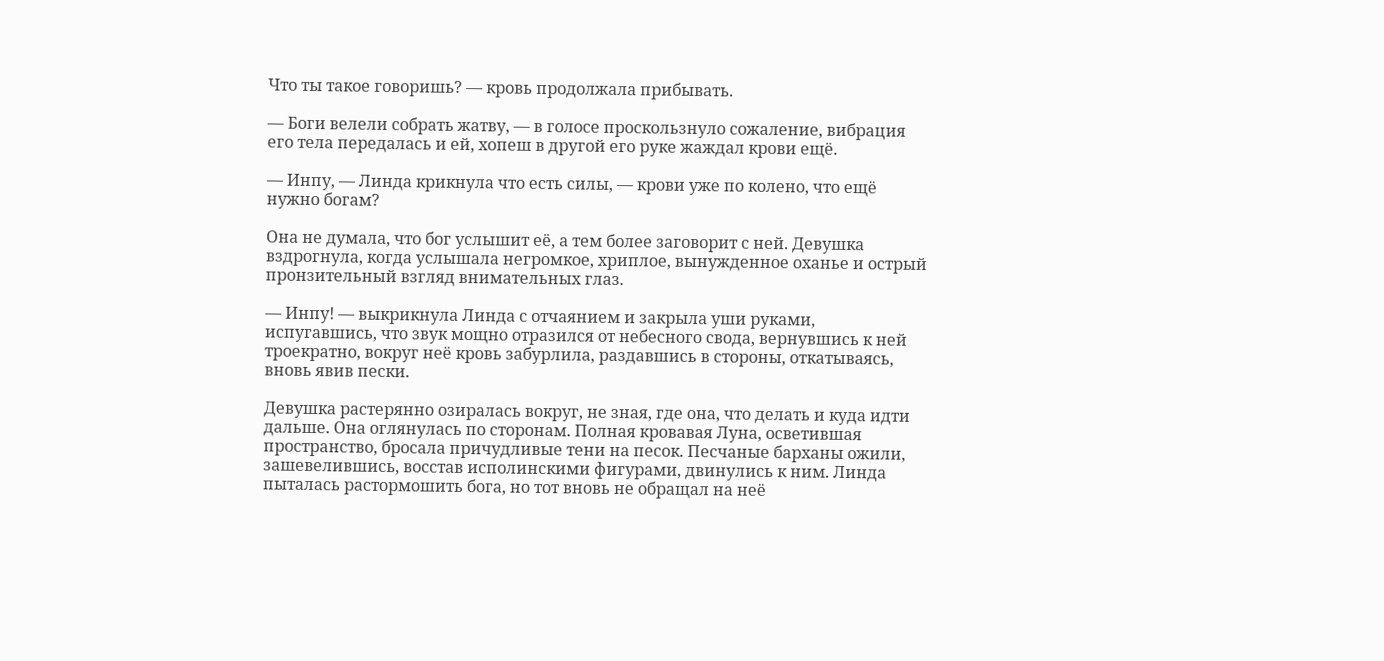Что ты такое говоришь? — кровь продолжала прибывать.

— Боги велели собрать жатву, — в голосе проскользнуло сожаление, вибрация его тела передалась и ей, хопеш в другой его руке жаждал крови ещё.

— Инпу, — Линда крикнула что есть силы, — крови уже по колено, что ещё нужно богам?

Она не думала, что бог услышит её, а тем более заговорит с ней. Девушка вздрогнула, когда услышала негромкое, хриплое, вынужденное оханье и острый пронзительный взгляд внимательных глаз.

— Инпу! — выкрикнула Линда с отчаянием и закрыла уши руками, испугавшись, что звук мощно отразился от небесного свода, вернувшись к ней троекратно, вокруг неё кровь забурлила, раздавшись в стороны, откатываясь, вновь явив пески.

Девушка растерянно озиралась вокруг, не зная, где она, что делать и куда идти дальше. Она оглянулась по сторонам. Полная кровавая Луна, осветившая пространство, бросала причудливые тени на песок. Песчаные барханы ожили, зашевелившись, восстав исполинскими фигурами, двинулись к ним. Линда пыталась растормошить бога, но тот вновь не обращал на неё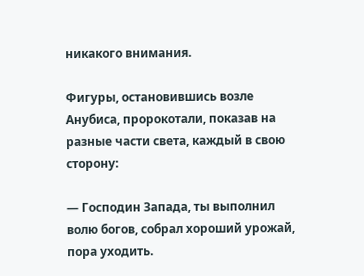никакого внимания.

Фигуры, остановившись возле Анубиса, пророкотали, показав на разные части света, каждый в свою сторону:

— Господин Запада, ты выполнил волю богов, собрал хороший урожай, пора уходить.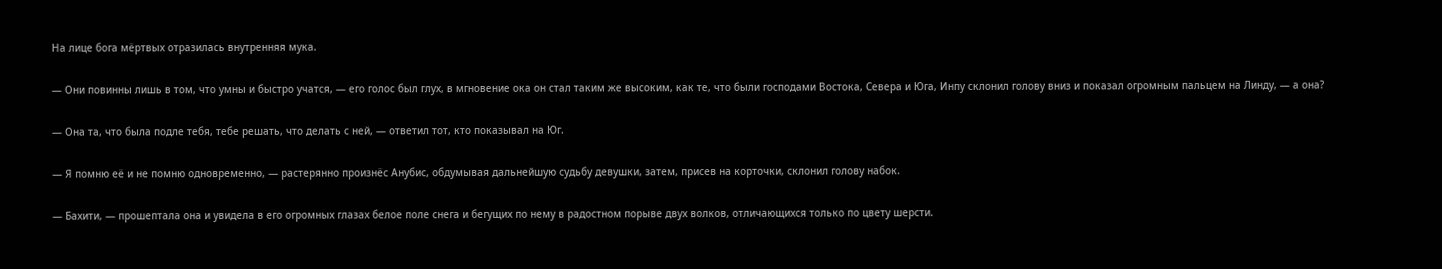На лице бога мёртвых отразилась внутренняя мука.

— Они повинны лишь в том, что умны и быстро учатся, — его голос был глух, в мгновение ока он стал таким же высоким, как те, что были господами Востока, Севера и Юга, Инпу склонил голову вниз и показал огромным пальцем на Линду, — а она?

— Она та, что была подле тебя, тебе решать, что делать с ней, — ответил тот, кто показывал на Юг.

— Я помню её и не помню одновременно, — растерянно произнёс Анубис, обдумывая дальнейшую судьбу девушки, затем, присев на корточки, склонил голову набок.

— Бахити, — прошептала она и увидела в его огромных глазах белое поле снега и бегущих по нему в радостном порыве двух волков, отличающихся только по цвету шерсти.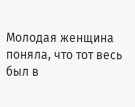Молодая женщина поняла, что тот весь был в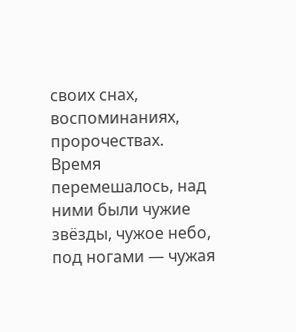своих снах, воспоминаниях, пророчествах. Время перемешалось, над ними были чужие звёзды, чужое небо, под ногами — чужая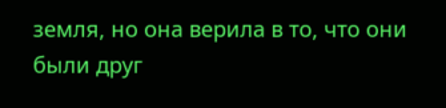земля, но она верила в то, что они были друг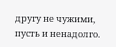другу не чужими, пусть и ненадолго.